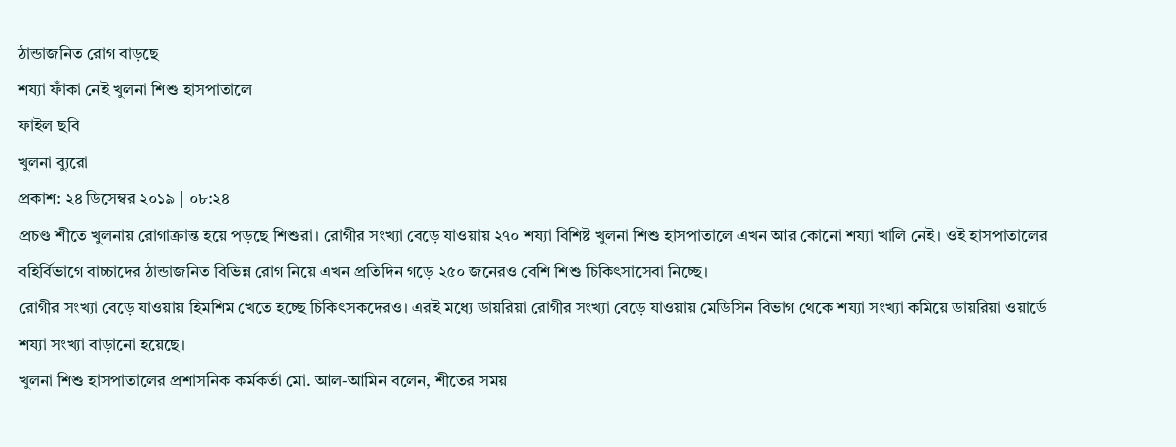ঠান্ডাজনিত রোগ বাড়ছে
শয্যা ফাঁকা নেই খুলনা শিশু হাসপাতালে
ফাইল ছবি
খুলনা ব্যুরো
প্রকাশ: ২৪ ডিসেম্বর ২০১৯ | ০৮:২৪
প্রচণ্ড শীতে খুলনায় রোগাক্রান্ত হয়ে পড়ছে শিশুরা। রোগীর সংখ্যা বেড়ে যাওয়ায় ২৭০ শয্যা বিশিষ্ট খুলনা শিশু হাসপাতালে এখন আর কোনো শয্যা খালি নেই। ওই হাসপাতালের বহির্বিভাগে বাচ্চাদের ঠান্ডাজনিত বিভিন্ন রোগ নিয়ে এখন প্রতিদিন গড়ে ২৫০ জনেরও বেশি শিশু চিকিৎসাসেবা নিচ্ছে।
রোগীর সংখ্যা বেড়ে যাওয়ায় হিমশিম খেতে হচ্ছে চিকিৎসকদেরও। এরই মধ্যে ডায়রিয়া রোগীর সংখ্যা বেড়ে যাওয়ায় মেডিসিন বিভাগ থেকে শয্যা সংখ্যা কমিয়ে ডায়রিয়া ওয়ার্ডে শয্যা সংখ্যা বাড়ানো হয়েছে।
খুলনা শিশু হাসপাতালের প্রশাসনিক কর্মকর্তা মো. আল-আমিন বলেন, শীতের সময়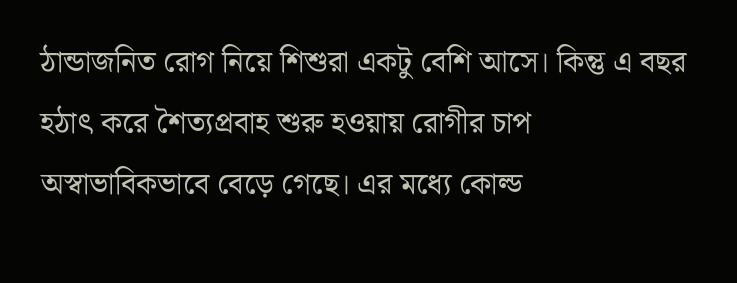ঠান্ডাজনিত রোগ নিয়ে শিশুরা একটু বেশি আসে। কিন্তু এ বছর হঠাৎ করে শৈত্যপ্রবাহ শুরু হওয়ায় রোগীর চাপ অস্বাভাবিকভাবে বেড়ে গেছে। এর মধ্যে কোল্ড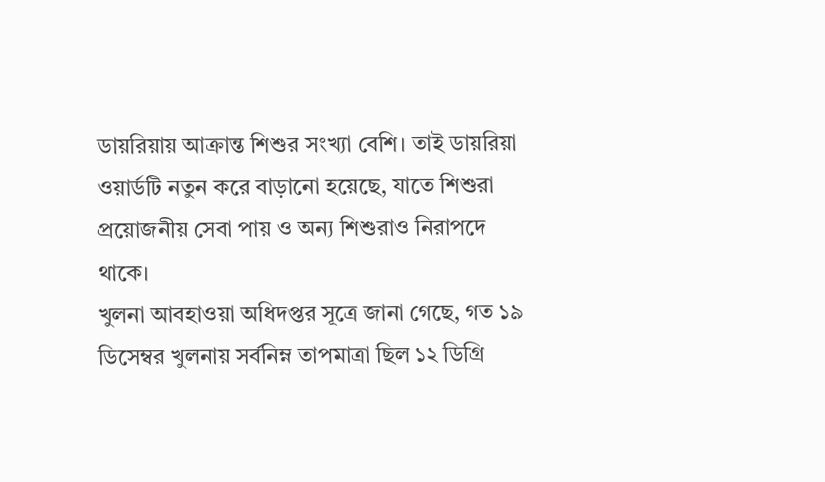ডায়রিয়ায় আক্রান্ত শিশুর সংখ্যা বেশি। তাই ডায়রিয়া ওয়ার্ডটি নতুন করে বাড়ানো হয়েছে, যাতে শিশুরা প্রয়োজনীয় সেবা পায় ও অন্য শিশুরাও নিরাপদে থাকে।
খুলনা আবহাওয়া অধিদপ্তর সূত্রে জানা গেছে, গত ১৯ ডিসেম্বর খুলনায় সর্বনিম্ন তাপমাত্রা ছিল ১২ ডিগ্রি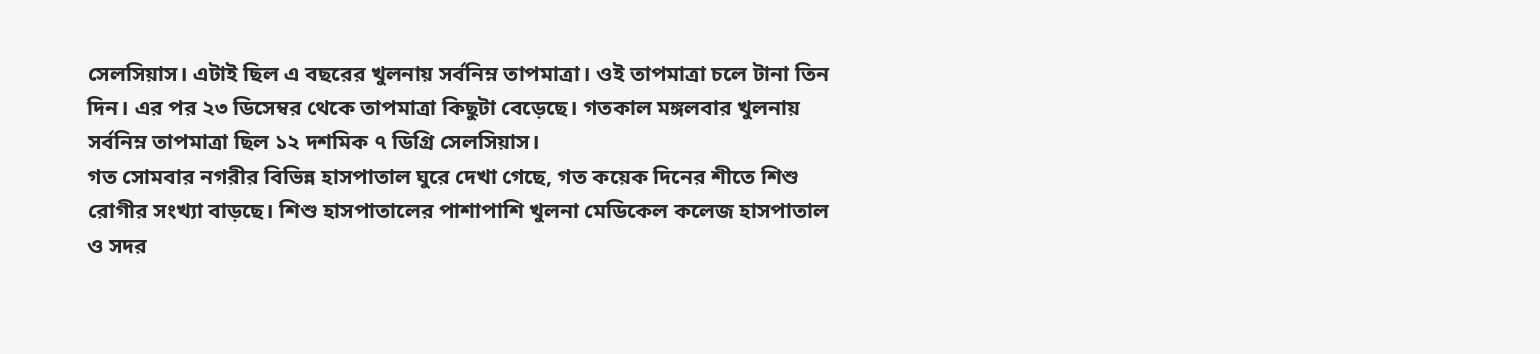সেলসিয়াস। এটাই ছিল এ বছরের খুলনায় সর্বনিম্ন তাপমাত্রা। ওই তাপমাত্রা চলে টানা তিন দিন। এর পর ২৩ ডিসেম্বর থেকে তাপমাত্রা কিছুটা বেড়েছে। গতকাল মঙ্গলবার খুলনায় সর্বনিম্ন তাপমাত্রা ছিল ১২ দশমিক ৭ ডিগ্রি সেলসিয়াস।
গত সোমবার নগরীর বিভিন্ন হাসপাতাল ঘুরে দেখা গেছে, গত কয়েক দিনের শীতে শিশু রোগীর সংখ্যা বাড়ছে। শিশু হাসপাতালের পাশাপাশি খুলনা মেডিকেল কলেজ হাসপাতাল ও সদর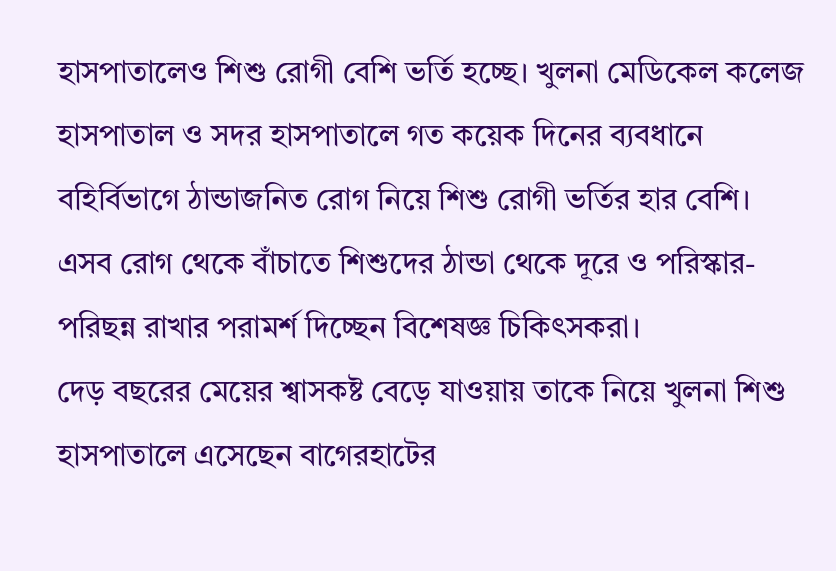হাসপাতালেও শিশু রোগী বেশি ভর্তি হচ্ছে। খুলনা মেডিকেল কলেজ হাসপাতাল ও সদর হাসপাতালে গত কয়েক দিনের ব্যবধানে বহির্বিভাগে ঠান্ডাজনিত রোগ নিয়ে শিশু রোগী ভর্তির হার বেশি। এসব রোগ থেকে বাঁচাতে শিশুদের ঠান্ডা থেকে দূরে ও পরিস্কার-পরিছন্ন রাখার পরামর্শ দিচ্ছেন বিশেষজ্ঞ চিকিৎসকরা।
দেড় বছরের মেয়ের শ্বাসকষ্ট বেড়ে যাওয়ায় তাকে নিয়ে খুলনা শিশু হাসপাতালে এসেছেন বাগেরহাটের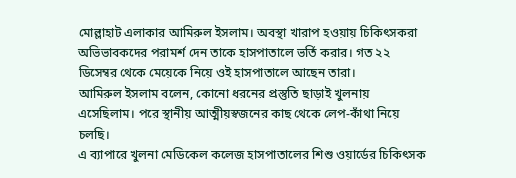মোল্লাহাট এলাকার আমিরুল ইসলাম। অবস্থা খারাপ হওয়ায় চিকিৎসকরা অভিভাবকদের পরামর্শ দেন তাকে হাসপাতালে ভর্তি করার। গত ২২ ডিসেম্বর থেকে মেয়েকে নিয়ে ওই হাসপাতালে আছেন তারা।
আমিরুল ইসলাম বলেন, কোনো ধরনের প্রস্তুতি ছাড়াই খুলনায় এসেছিলাম। পরে স্থানীয় আত্মীয়স্বজনের কাছ থেকে লেপ-কাঁথা নিয়ে চলছি।
এ ব্যাপারে খুলনা মেডিকেল কলেজ হাসপাতালের শিশু ওয়ার্ডের চিকিৎসক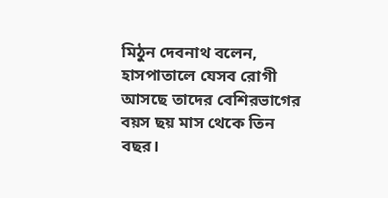মিঠুন দেবনাথ বলেন, হাসপাতালে যেসব রোগী আসছে তাদের বেশিরভাগের বয়স ছয় মাস থেকে তিন বছর।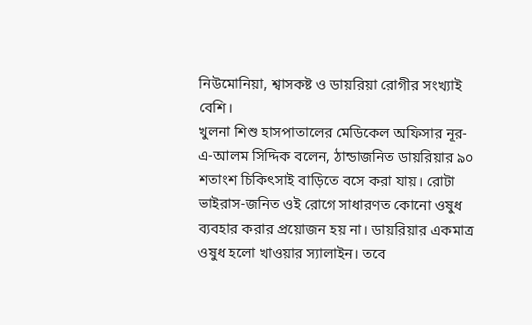নিউমোনিয়া, শ্বাসকষ্ট ও ডায়রিয়া রোগীর সংখ্যাই বেশি।
খুলনা শিশু হাসপাতালের মেডিকেল অফিসার নূর-এ-আলম সিদ্দিক বলেন, ঠান্ডাজনিত ডায়রিয়ার ৯০ শতাংশ চিকিৎসাই বাড়িতে বসে করা যায়। রোটা ভাইরাস-জনিত ওই রোগে সাধারণত কোনো ওষুধ ব্যবহার করার প্রয়োজন হয় না। ডায়রিয়ার একমাত্র ওষুধ হলো খাওয়ার স্যালাইন। তবে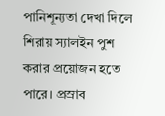পানিশূন্যতা দেখা দিলে শিরায় স্যালইন পুশ করার প্রয়োজন হতে পারে। প্রস্রাব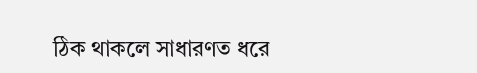ঠিক থাকলে সাধারণত ধরে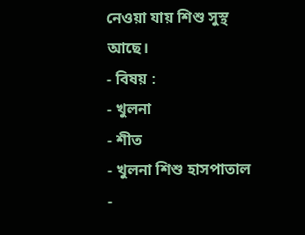নেওয়া যায় শিশু সুস্থ আছে।
- বিষয় :
- খুলনা
- শীত
- খুলনা শিশু হাসপাতাল
-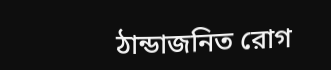ঠান্ডাজনিত রোগ